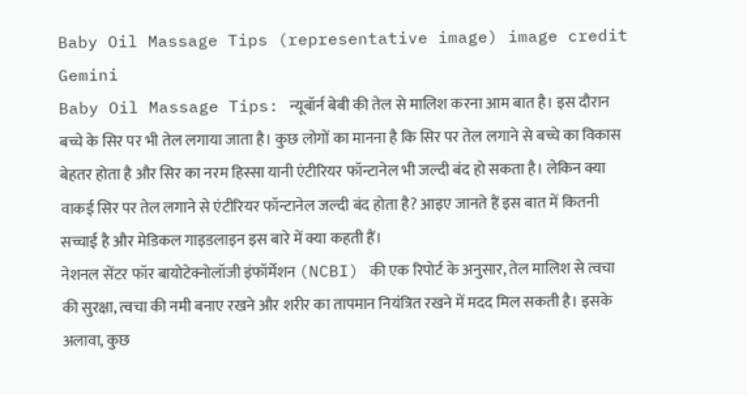Baby Oil Massage Tips (representative image) image credit Gemini
Baby Oil Massage Tips: न्यूबॉर्न बेबी की तेल से मालिश करना आम बात है। इस दौरान बच्चे के सिर पर भी तेल लगाया जाता है। कुछ लोगों का मानना है कि सिर पर तेल लगाने से बच्चे का विकास बेहतर होता है और सिर का नरम हिस्सा यानी एंटीरियर फॉन्टानेल भी जल्दी बंद हो सकता है। लेकिन क्या वाकई सिर पर तेल लगाने से एंटीरियर फॉन्टानेल जल्दी बंद होता है? आइए जानते हैं इस बात में कितनी सच्चाई है और मेडिकल गाइडलाइन इस बारे में क्या कहती हैं।
नेशनल सेंटर फॉर बायोटेक्नोलॉजी इंफॉर्मेशन (NCBI) की एक रिपोर्ट के अनुसार, तेल मालिश से त्वचा की सुरक्षा, त्वचा की नमी बनाए रखने और शरीर का तापमान नियंत्रित रखने में मदद मिल सकती है। इसके अलावा, कुछ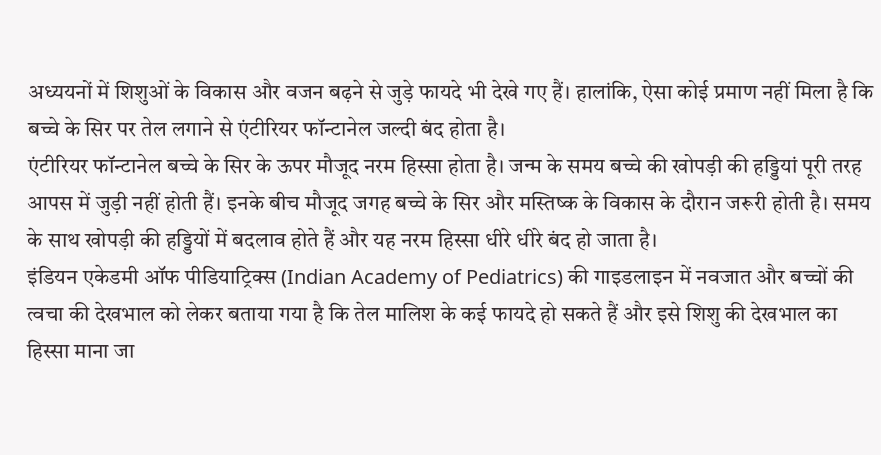अध्ययनों में शिशुओं के विकास और वजन बढ़ने से जुड़े फायदे भी देखे गए हैं। हालांकि, ऐसा कोई प्रमाण नहीं मिला है कि बच्चे के सिर पर तेल लगाने से एंटीरियर फॉन्टानेल जल्दी बंद होता है।
एंटीरियर फॉन्टानेल बच्चे के सिर के ऊपर मौजूद नरम हिस्सा होता है। जन्म के समय बच्चे की खोपड़ी की हड्डियां पूरी तरह आपस में जुड़ी नहीं होती हैं। इनके बीच मौजूद जगह बच्चे के सिर और मस्तिष्क के विकास के दौरान जरूरी होती है। समय के साथ खोपड़ी की हड्डियों में बदलाव होते हैं और यह नरम हिस्सा धीरे धीरे बंद हो जाता है।
इंडियन एकेडमी ऑफ पीडियाट्रिक्स (Indian Academy of Pediatrics) की गाइडलाइन में नवजात और बच्चों की त्वचा की देखभाल को लेकर बताया गया है कि तेल मालिश के कई फायदे हो सकते हैं और इसे शिशु की देखभाल का हिस्सा माना जा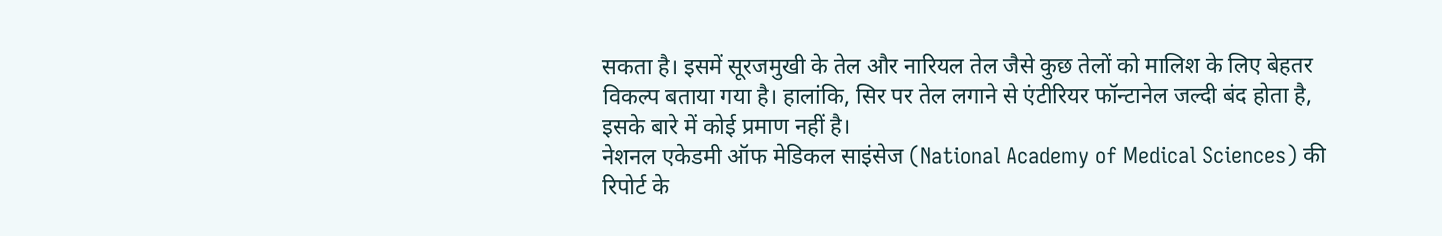सकता है। इसमें सूरजमुखी के तेल और नारियल तेल जैसे कुछ तेलों को मालिश के लिए बेहतर विकल्प बताया गया है। हालांकि, सिर पर तेल लगाने से एंटीरियर फॉन्टानेल जल्दी बंद होता है, इसके बारे में कोई प्रमाण नहीं है।
नेशनल एकेडमी ऑफ मेडिकल साइंसेज (National Academy of Medical Sciences) की रिपोर्ट के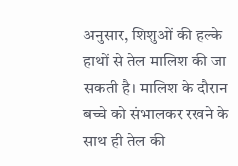अनुसार, शिशुओं की हल्के हाथों से तेल मालिश की जा सकती है। मालिश के दौरान बच्चे को संभालकर रखने के साथ ही तेल की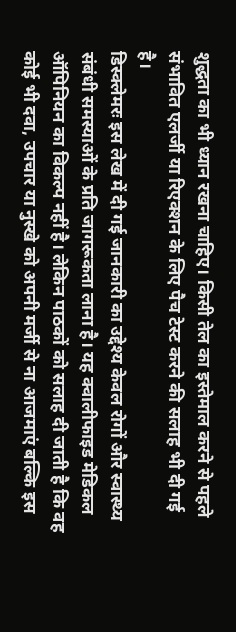शुद्धता का भी ध्यान रखना चाहिए। किसी तेल का इस्तेमाल करने से पहले संभावित एलर्जी या रिएक्शन के लिए पैच टेस्ट करने की सलाह भी दी गई है।
डिस्क्लेमरः इस लेख में दी गई जानकारी का उद्देश्य केवल रोगों और स्वास्थ्य संबंधी समस्याओं के प्रति जागरूकता लाना है। यह क्वालीफाइड मेडिकल ऑपिनियन का विकल्प नहीं है। लेकिन पाठकों को सलाह दी जाती है कि वह कोई भी दवा, उपचार या नुस्खे को अपनी मर्जी से ना आजमाएं बल्कि इस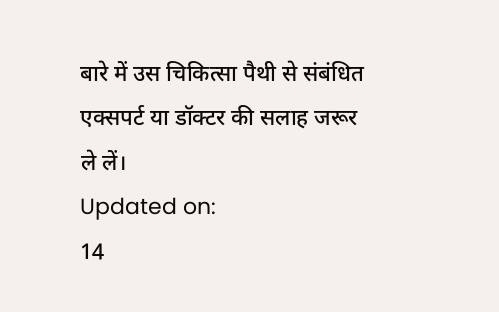बारे में उस चिकित्सा पैथी से संबंधित एक्सपर्ट या डॉक्टर की सलाह जरूर ले लें।
Updated on:
14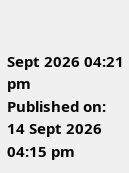Sept 2026 04:21 pm
Published on:
14 Sept 2026 04:15 pm